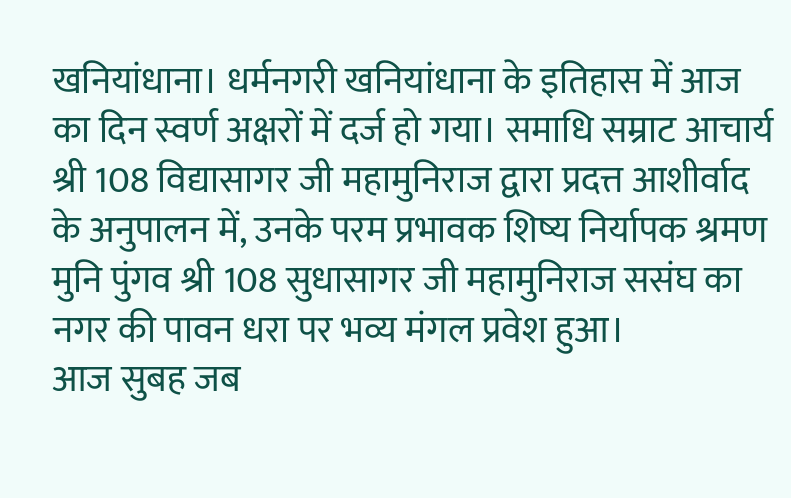खनियांधाना। धर्मनगरी खनियांधाना के इतिहास में आज का दिन स्वर्ण अक्षरों में दर्ज हो गया। समाधि सम्राट आचार्य श्री 108 विद्यासागर जी महामुनिराज द्वारा प्रदत्त आशीर्वाद के अनुपालन में, उनके परम प्रभावक शिष्य निर्यापक श्रमण मुनि पुंगव श्री 108 सुधासागर जी महामुनिराज ससंघ का नगर की पावन धरा पर भव्य मंगल प्रवेश हुआ।
आज सुबह जब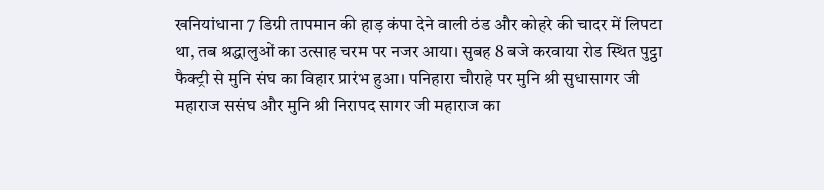खनियांधाना 7 डिग्री तापमान की हाड़ कंपा देने वाली ठंड और कोहरे की चादर में लिपटा था, तब श्रद्धालुओं का उत्साह चरम पर नजर आया। सुबह 8 बजे करवाया रोड स्थित पुट्ठा फैक्ट्री से मुनि संघ का विहार प्रारंभ हुआ। पनिहारा चौराहे पर मुनि श्री सुधासागर जी महाराज ससंघ और मुनि श्री निरापद सागर जी महाराज का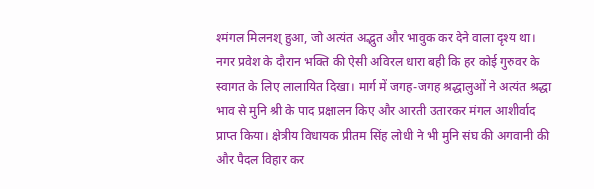श्मंगल मिलनश् हुआ, जो अत्यंत अद्भुत और भावुक कर देने वाला दृश्य था।
नगर प्रवेश के दौरान भक्ति की ऐसी अविरल धारा बही कि हर कोई गुरुवर के स्वागत के लिए लालायित दिखा। मार्ग में जगह-जगह श्रद्धालुओं ने अत्यंत श्रद्धा भाव से मुनि श्री के पाद प्रक्षालन किए और आरती उतारकर मंगल आशीर्वाद प्राप्त किया। क्षेत्रीय विधायक प्रीतम सिंह लोधी ने भी मुनि संघ की अगवानी की और पैदल विहार कर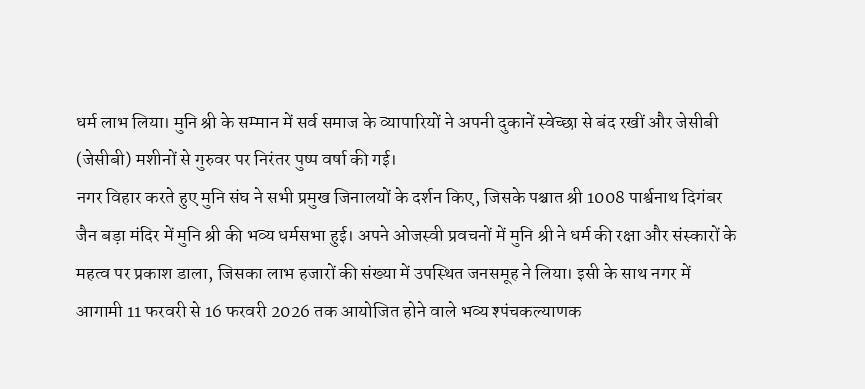धर्म लाभ लिया। मुनि श्री के सम्मान में सर्व समाज के व्यापारियों ने अपनी दुकानें स्वेच्छा से बंद रखीं और जेसीबी (जेसीबी) मशीनों से गुरुवर पर निरंतर पुष्प वर्षा की गई।
नगर विहार करते हुए मुनि संघ ने सभी प्रमुख जिनालयों के दर्शन किए, जिसके पश्चात श्री 1008 पार्श्वनाथ दिगंबर जैन बड़ा मंदिर में मुनि श्री की भव्य धर्मसभा हुई। अपने ओजस्वी प्रवचनों में मुनि श्री ने धर्म की रक्षा और संस्कारों के महत्व पर प्रकाश डाला, जिसका लाभ हजारों की संख्या में उपस्थित जनसमूह ने लिया। इसी के साथ नगर में आगामी 11 फरवरी से 16 फरवरी 2026 तक आयोजित होने वाले भव्य श्पंचकल्याणक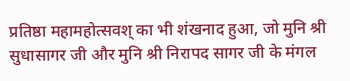प्रतिष्ठा महामहोत्सवश् का भी शंखनाद हुआ, जो मुनि श्री सुधासागर जी और मुनि श्री निरापद सागर जी के मंगल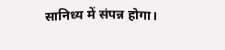सानिध्य में संपन्न होगा।